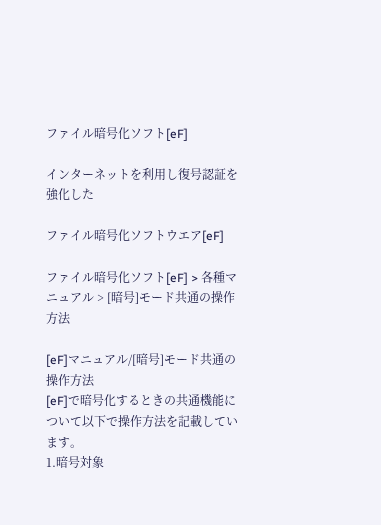ファイル暗号化ソフト[eF]

インターネットを利用し復号認証を強化した

ファイル暗号化ソフトウエア[eF]

ファイル暗号化ソフト[eF] > 各種マニュアル > [暗号]モード共通の操作方法

[eF]マニュアル/[暗号]モード共通の操作方法
[eF]で暗号化するときの共通機能について以下で操作方法を記載しています。
1.暗号対象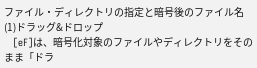ファイル・ディレクトリの指定と暗号後のファイル名
(1)ドラッグ&ドロップ
   [eF]は、暗号化対象のファイルやディレクトリをそのまま「ドラ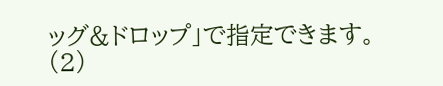ッグ&ドロップ」で指定できます。
(2)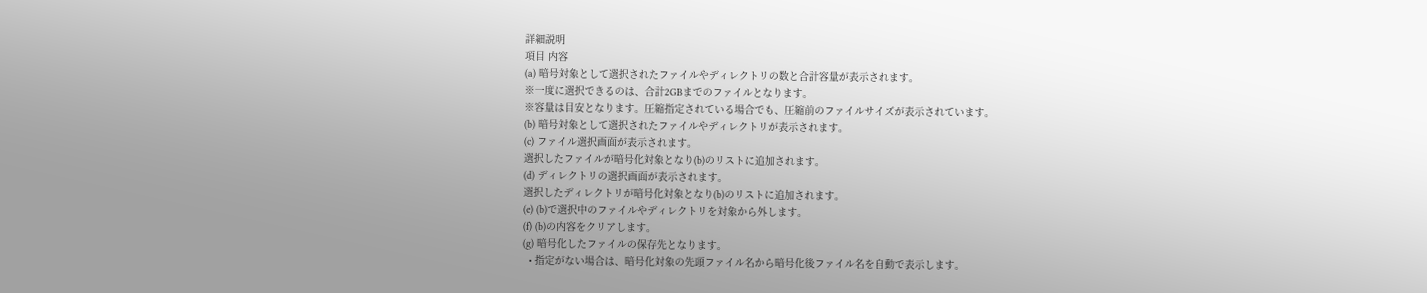詳細説明
項目 内容
(a) 暗号対象として選択されたファイルやディレクトリの数と合計容量が表示されます。
※一度に選択できるのは、合計2GBまでのファイルとなります。
※容量は目安となります。圧縮指定されている場合でも、圧縮前のファイルサイズが表示されています。
(b) 暗号対象として選択されたファイルやディレクトリが表示されます。
(c) ファイル選択画面が表示されます。
選択したファイルが暗号化対象となり(b)のリストに追加されます。
(d) ディレクトリの選択画面が表示されます。
選択したディレクトリが暗号化対象となり(b)のリストに追加されます。
(e) (b)で選択中のファイルやディレクトリを対象から外します。
(f) (b)の内容をクリアします。
(g) 暗号化したファイルの保存先となります。
  • 指定がない場合は、暗号化対象の先頭ファイル名から暗号化後ファイル名を自動で表示します。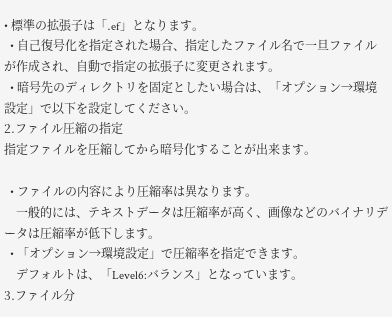• 標準の拡張子は「.ef」となります。
  • 自己復号化を指定された場合、指定したファイル名で一旦ファイルが作成され、自動で指定の拡張子に変更されます。
  • 暗号先のディレクトリを固定としたい場合は、「オプション→環境設定」で以下を設定してください。
2.ファイル圧縮の指定
指定ファイルを圧縮してから暗号化することが出来ます。

  • ファイルの内容により圧縮率は異なります。
    一般的には、テキストデータは圧縮率が高く、画像などのバイナリデータは圧縮率が低下します。
  • 「オプション→環境設定」で圧縮率を指定できます。
    デフォルトは、「Level6:バランス」となっています。
3.ファイル分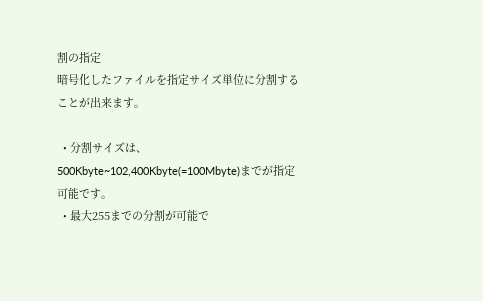割の指定
暗号化したファイルを指定サイズ単位に分割することが出来ます。

  • 分割サイズは、500Kbyte~102,400Kbyte(=100Mbyte)までが指定可能です。
  • 最大255までの分割が可能で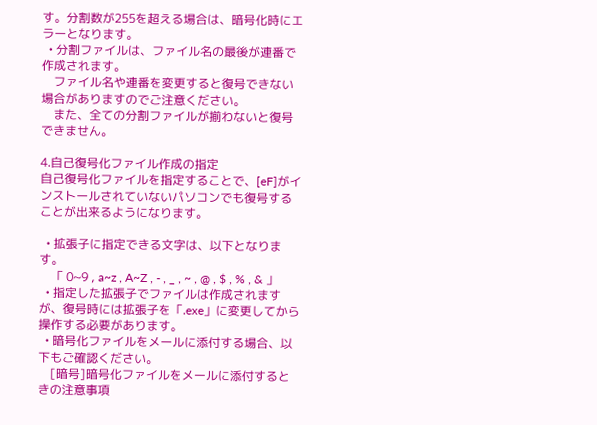す。分割数が255を超える場合は、暗号化時にエラーとなります。
  • 分割ファイルは、ファイル名の最後が連番で作成されます。
    ファイル名や連番を変更すると復号できない場合がありますのでご注意ください。
    また、全ての分割ファイルが揃わないと復号できません。

4.自己復号化ファイル作成の指定
自己復号化ファイルを指定することで、[eF]がインストールされていないパソコンでも復号することが出来るようになります。

  • 拡張子に指定できる文字は、以下となります。
    「 0~9 , a~z , A~Z , - , _ , ~ , @ , $ , % , & 」
  • 指定した拡張子でファイルは作成されますが、復号時には拡張子を「.exe」に変更してから操作する必要があります。
  • 暗号化ファイルをメールに添付する場合、以下もご確認ください。
    [暗号]暗号化ファイルをメールに添付するときの注意事項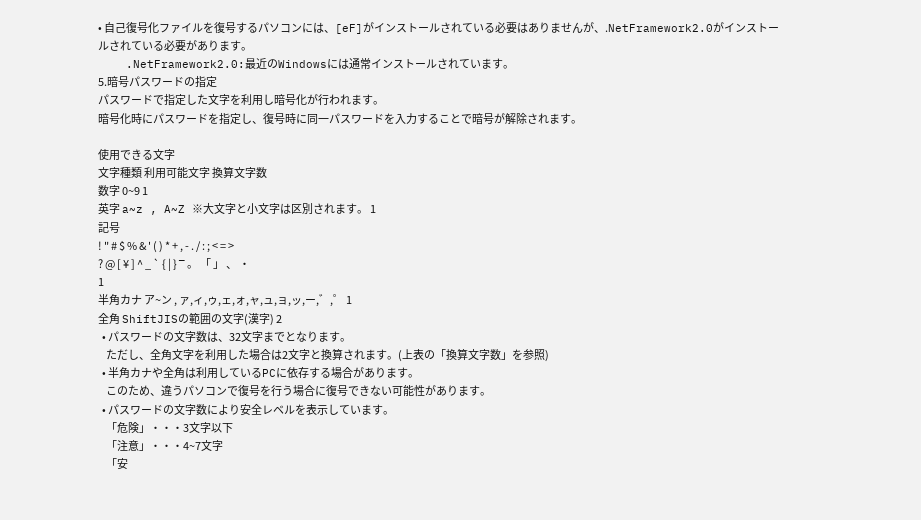• 自己復号化ファイルを復号するパソコンには、[eF]がインストールされている必要はありませんが、.NetFramework2.0がインストールされている必要があります。
    .NetFramework2.0:最近のWindowsには通常インストールされています。
5.暗号パスワードの指定
パスワードで指定した文字を利用し暗号化が行われます。
暗号化時にパスワードを指定し、復号時に同一パスワードを入力することで暗号が解除されます。

使用できる文字
文字種類 利用可能文字 換算文字数
数字 0~9 1
英字 a~z , A~Z ※大文字と小文字は区別されます。 1
記号
! " # $ % & ' ( ) * + , - . / : ; < = >
? @ [ ¥ ] ^ _ ` { | } ‾ 。 「 」 、 ・
1
半角カナ ア~ン , ァ,ィ,ゥ,ェ,ォ,ャ,ュ,ョ,ッ,ー,゛,゜ 1
全角 ShiftJISの範囲の文字(漢字) 2
  • パスワードの文字数は、32文字までとなります。
    ただし、全角文字を利用した場合は2文字と換算されます。(上表の「換算文字数」を参照)
  • 半角カナや全角は利用しているPCに依存する場合があります。
    このため、違うパソコンで復号を行う場合に復号できない可能性があります。
  • パスワードの文字数により安全レベルを表示しています。
    「危険」・・・3文字以下
    「注意」・・・4~7文字
    「安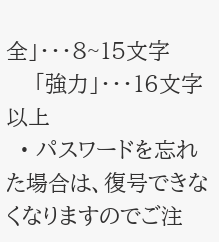全」・・・8~15文字
    「強力」・・・16文字以上
  • パスワードを忘れた場合は、復号できなくなりますのでご注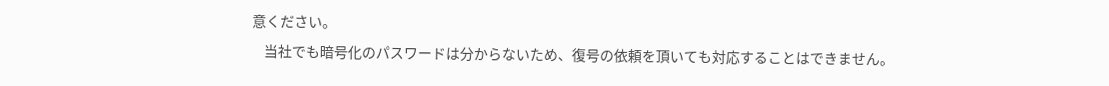意ください。
    当社でも暗号化のパスワードは分からないため、復号の依頼を頂いても対応することはできません。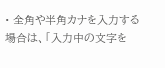• 全角や半角カナを入力する場合は、「入力中の文字を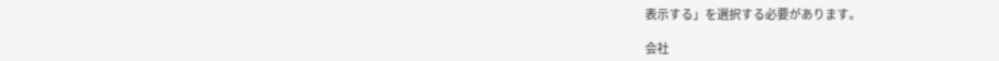表示する」を選択する必要があります。

会社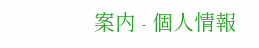案内 - 個人情報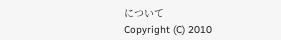について
Copyright (C) 2010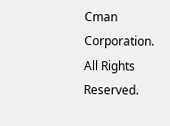Cman Corporation. All Rights Reserved.